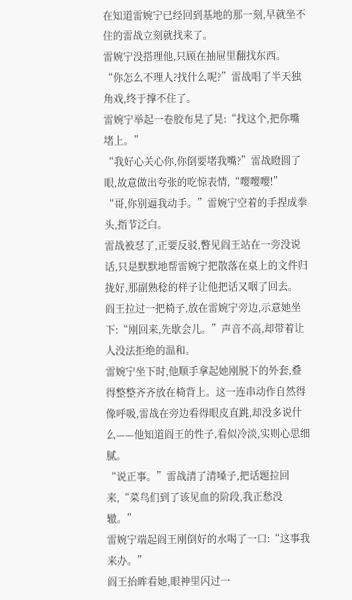在知道雷婉宁已经回到基地的那一刻,早就坐不住的雷战立刻就找来了。
雷婉宁没搭理他,只顾在抽屉里翻找东西。
“你怎么不理人?找什么呢?”雷战唱了半天独角戏,终于撑不住了。
雷婉宁举起一卷胶布晃了晃:“找这个,把你嘴堵上。”
“我好心关心你,你倒要堵我嘴?”雷战瞪圆了眼,故意做出夸张的吃惊表情,“嘤嘤嘤!”
“哥,你别逼我动手。”雷婉宁空着的手捏成拳头,指节泛白。
雷战被怼了,正要反驳,瞥见阎王站在一旁没说话,只是默默地帮雷婉宁把散落在桌上的文件归拢好,那副熟稔的样子让他把话又咽了回去。
阎王拉过一把椅子,放在雷婉宁旁边,示意她坐下:“刚回来,先歇会儿。”声音不高,却带着让人没法拒绝的温和。
雷婉宁坐下时,他顺手拿起她刚脱下的外套,叠得整整齐齐放在椅背上。这一连串动作自然得像呼吸,雷战在旁边看得眼皮直跳,却没多说什么——他知道阎王的性子,看似冷淡,实则心思细腻。
“说正事。”雷战清了清嗓子,把话题拉回来,“菜鸟们到了该见血的阶段,我正愁没辙。”
雷婉宁端起阎王刚倒好的水喝了一口:“这事我来办。”
阎王抬眸看她,眼神里闪过一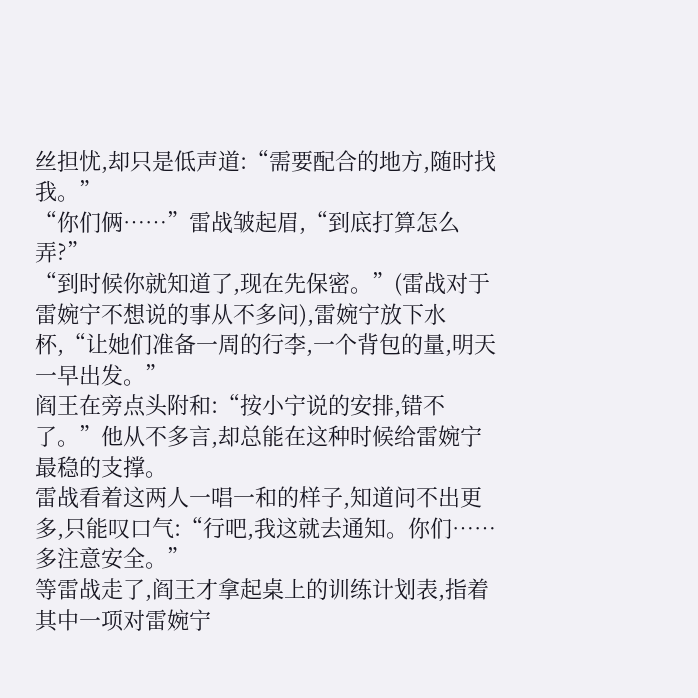丝担忧,却只是低声道:“需要配合的地方,随时找我。”
“你们俩……”雷战皱起眉,“到底打算怎么弄?”
“到时候你就知道了,现在先保密。”(雷战对于雷婉宁不想说的事从不多问),雷婉宁放下水杯,“让她们准备一周的行李,一个背包的量,明天一早出发。”
阎王在旁点头附和:“按小宁说的安排,错不了。”他从不多言,却总能在这种时候给雷婉宁最稳的支撑。
雷战看着这两人一唱一和的样子,知道问不出更多,只能叹口气:“行吧,我这就去通知。你们……多注意安全。”
等雷战走了,阎王才拿起桌上的训练计划表,指着其中一项对雷婉宁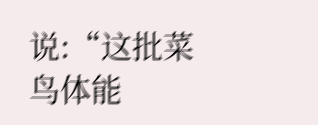说:“这批菜鸟体能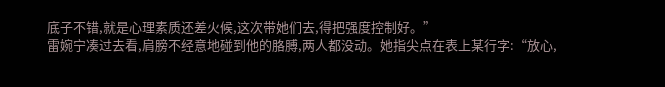底子不错,就是心理素质还差火候,这次带她们去,得把强度控制好。”
雷婉宁凑过去看,肩膀不经意地碰到他的胳膊,两人都没动。她指尖点在表上某行字:“放心,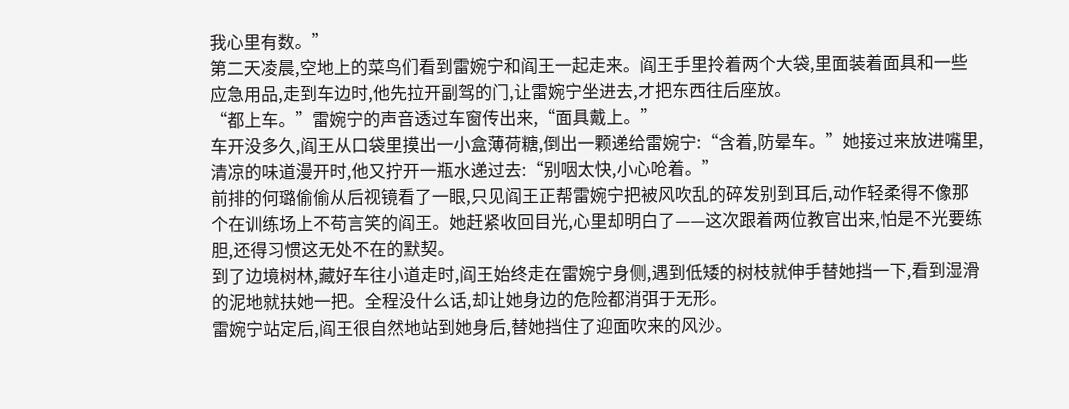我心里有数。”
第二天凌晨,空地上的菜鸟们看到雷婉宁和阎王一起走来。阎王手里拎着两个大袋,里面装着面具和一些应急用品,走到车边时,他先拉开副驾的门,让雷婉宁坐进去,才把东西往后座放。
“都上车。”雷婉宁的声音透过车窗传出来,“面具戴上。”
车开没多久,阎王从口袋里摸出一小盒薄荷糖,倒出一颗递给雷婉宁:“含着,防晕车。”她接过来放进嘴里,清凉的味道漫开时,他又拧开一瓶水递过去:“别咽太快,小心呛着。”
前排的何璐偷偷从后视镜看了一眼,只见阎王正帮雷婉宁把被风吹乱的碎发别到耳后,动作轻柔得不像那个在训练场上不苟言笑的阎王。她赶紧收回目光,心里却明白了——这次跟着两位教官出来,怕是不光要练胆,还得习惯这无处不在的默契。
到了边境树林,藏好车往小道走时,阎王始终走在雷婉宁身侧,遇到低矮的树枝就伸手替她挡一下,看到湿滑的泥地就扶她一把。全程没什么话,却让她身边的危险都消弭于无形。
雷婉宁站定后,阎王很自然地站到她身后,替她挡住了迎面吹来的风沙。